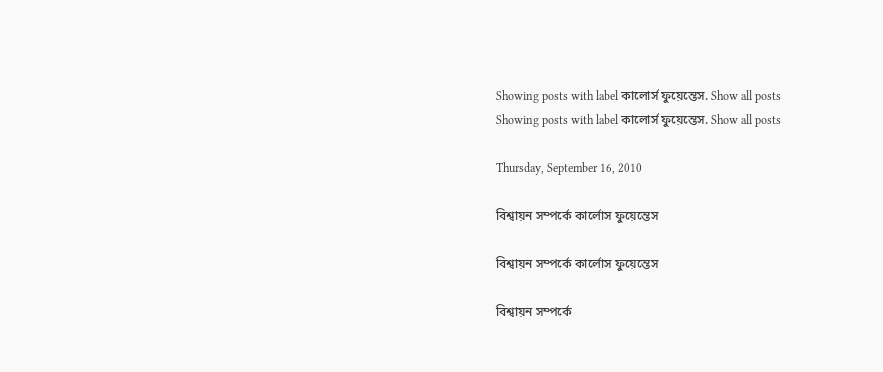Showing posts with label কালোর্স ফুয়েন্তেস. Show all posts
Showing posts with label কালোর্স ফুয়েন্তেস. Show all posts

Thursday, September 16, 2010

বিশ্বায়ন সম্পর্কে কার্লোস ফুয়েন্তেস

বিশ্বায়ন সম্পর্কে কার্লোস ফুয়েন্তেস

বিশ্বায়ন সম্পর্কে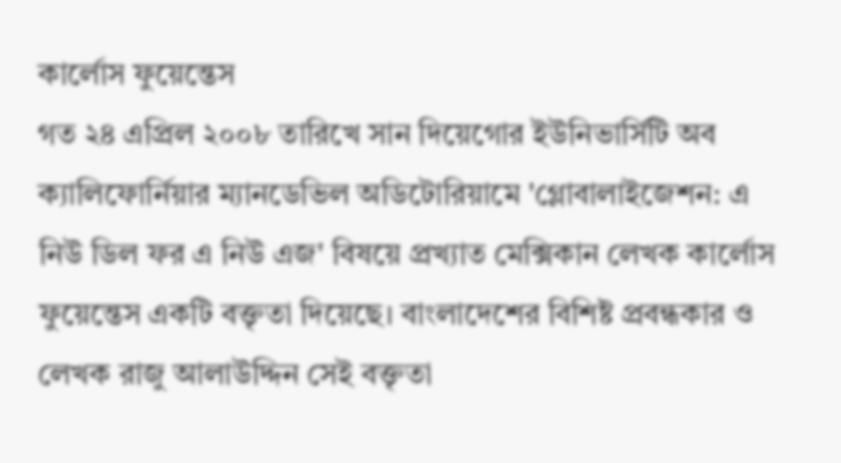কার্লোস ফুয়েন্তেস
গত ২৪ এপ্রিল ২০০৮ তারিখে সান দিয়েগোর ইউনিভার্সিটি অব ক্যালিফোর্নিয়ার ম্যানডেভিল অডিটোরিয়ামে 'গ্লোবালাইজেশন: এ নিউ ডিল ফর এ নিউ এজ' বিষয়ে প্রখ্যাত মেক্সিকান লেখক কার্লোস ফুয়েন্তেস একটি বক্তৃতা দিয়েছে। বাংলাদেশের বিশিষ্ট প্রবন্ধকার ও লেখক রাজু আলাউদ্দিন সেই বক্তৃতা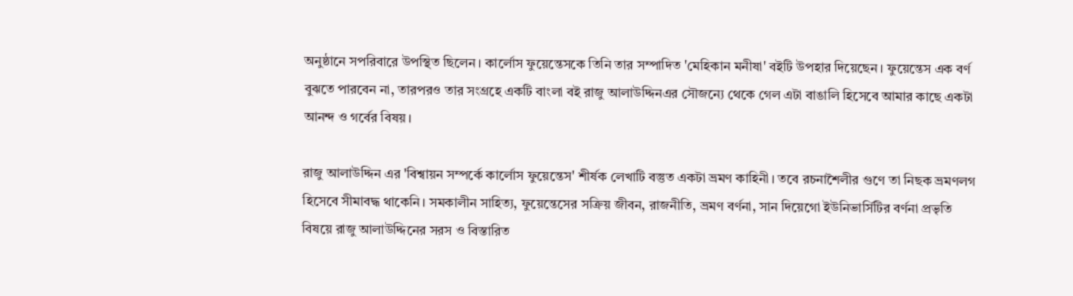অনুষ্ঠানে সপরিবারে উপস্থিত ছিলেন। কার্লোস ফুয়েন্তেসকে তিনি তার সম্পাদিত 'মেহিকান মনীষা' বইটি উপহার দিয়েছেন। ফুয়েন্তেস এক বর্ণ বুঝতে পারবেন না, তারপরও তার সংগ্রহে একটি বাংলা বই রাজু আলাউদ্দিনএর সৌজন্যে থেকে গেল এটা বাঙালি হিসেবে আমার কাছে একটা আনন্দ ও গর্বের বিষয়।

রাজু আলাউদ্দিন এর 'বিশ্বায়ন সম্পর্কে কার্লোস ফুয়েন্তেস' শীর্ষক লেখাটি বস্তুত একটা ভ্রমণ কাহিনী। তবে রচনাশৈলীর গুণে তা নিছক ভ্রমণলগ হিসেবে সীমাবদ্ধ থাকেনি। সমকালীন সাহিত্য, ফুয়েন্তেসের সক্রিয় জীবন, রাজনীতি, ভ্রমণ বর্ণনা, সান দিয়েগো ইউনিভার্সিটির বর্ণনা প্রভৃতি বিষয়ে রাজু আলাউদ্দিনের সরস ও বিস্তারিত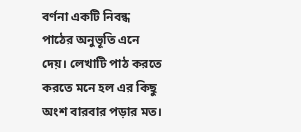বর্ণনা একটি নিবন্ধ পাঠের অনুভূতি এনে দেয়। লেখাটি পাঠ করতে করতে মনে হল এর কিছু অংশ বারবার পড়ার মত।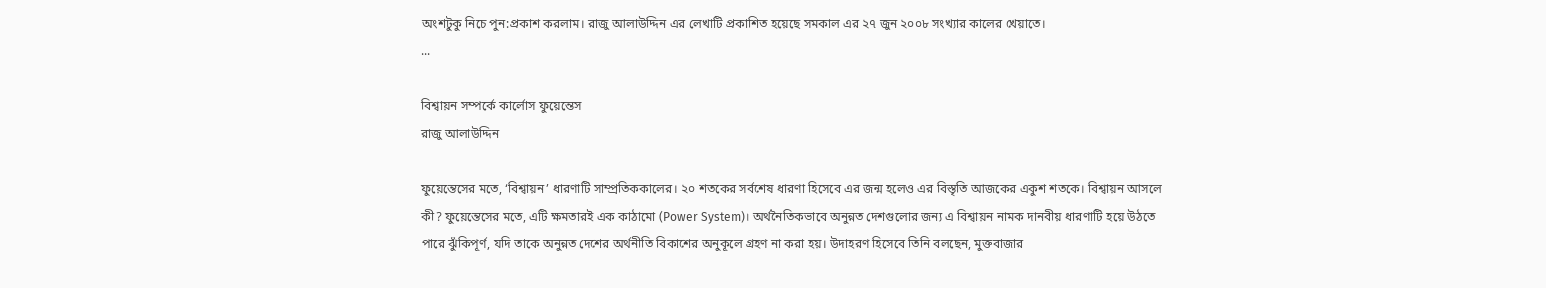অংশটুকু নিচে পুন:প্রকাশ করলাম। রাজু আলাউদ্দিন এর লেখাটি প্রকাশিত হয়েছে সমকাল এর ২৭ জুন ২০০৮ সংখ্যার কালের খেয়াতে।
...

বিশ্বায়ন সম্পর্কে কার্লোস ফুয়েন্তেস
রাজু আলাউদ্দিন

ফুয়েন্তেসের মতে, ‘বিশ্বায়ন’ ধারণাটি সাম্প্রতিককালের। ২০ শতকের সর্বশেষ ধারণা হিসেবে এর জন্ম হলেও এর বিস্তৃতি আজকের একুশ শতকে। বিশ্বায়ন আসলে কী? ফুয়েন্তেসের মতে, এটি ক্ষমতারই এক কাঠামো (Power System)। অর্থনৈতিকভাবে অনুন্নত দেশগুলোর জন্য এ বিশ্বায়ন নামক দানবীয় ধারণাটি হয়ে উঠতে পারে ঝুঁকিপূর্ণ, যদি তাকে অনুন্নত দেশের অর্থনীতি বিকাশের অনুকূলে গ্রহণ না করা হয়। উদাহরণ হিসেবে তিনি বলছেন, মুক্তবাজার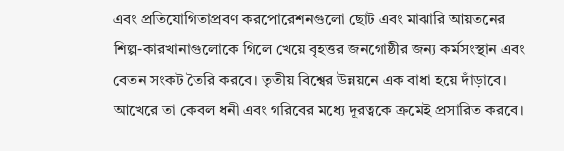এবং প্রতিযোগিতাপ্রবণ করপোরেশনগুলো ছোট এবং মাঝারি আয়তনের শিল্প-কারখানাগুলোকে গিলে খেয়ে বৃহত্তর জনগোষ্ঠীর জন্য কর্মসংস্থান এবং বেতন সংকট তৈরি করবে। তৃতীয় বিশ্বের উন্নয়নে এক বাধা হয়ে দাঁড়াবে। আখেরে তা কেবল ধনী এবং গরিবের মধ্যে দূরত্বকে ক্রমেই প্রসারিত করবে।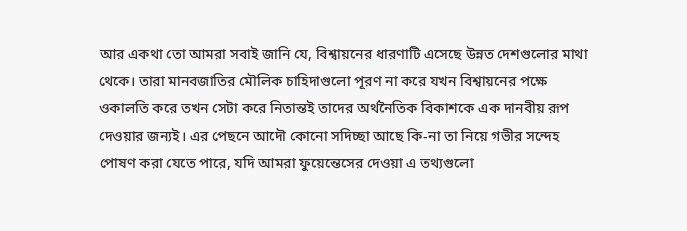আর একথা তো আমরা সবাই জানি যে, বিশ্বায়নের ধারণাটি এসেছে উন্নত দেশগুলোর মাথা থেকে। তারা মানবজাতির মৌলিক চাহিদাগুলো পূরণ না করে যখন বিশ্বায়নের পক্ষে ওকালতি করে তখন সেটা করে নিতান্তই তাদের অর্থনৈতিক বিকাশকে এক দানবীয় রূপ দেওয়ার জন্যই। এর পেছনে আদৌ কোনো সদিচ্ছা আছে কি-না তা নিয়ে গভীর সন্দেহ পোষণ করা যেতে পারে, যদি আমরা ফুয়েন্তেসের দেওয়া এ তথ্যগুলো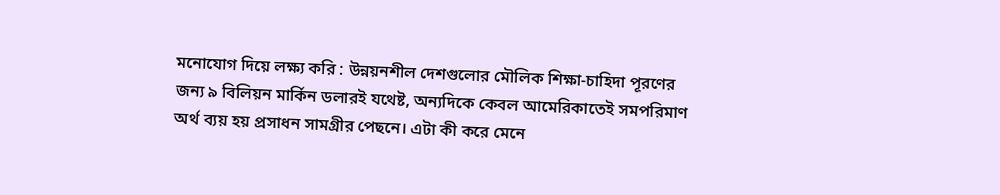মনোযোগ দিয়ে লক্ষ্য করি : উন্নয়নশীল দেশগুলোর মৌলিক শিক্ষা-চাহিদা পূরণের জন্য ৯ বিলিয়ন মার্কিন ডলারই যথেষ্ট, অন্যদিকে কেবল আমেরিকাতেই সমপরিমাণ অর্থ ব্যয় হয় প্রসাধন সামগ্রীর পেছনে। এটা কী করে মেনে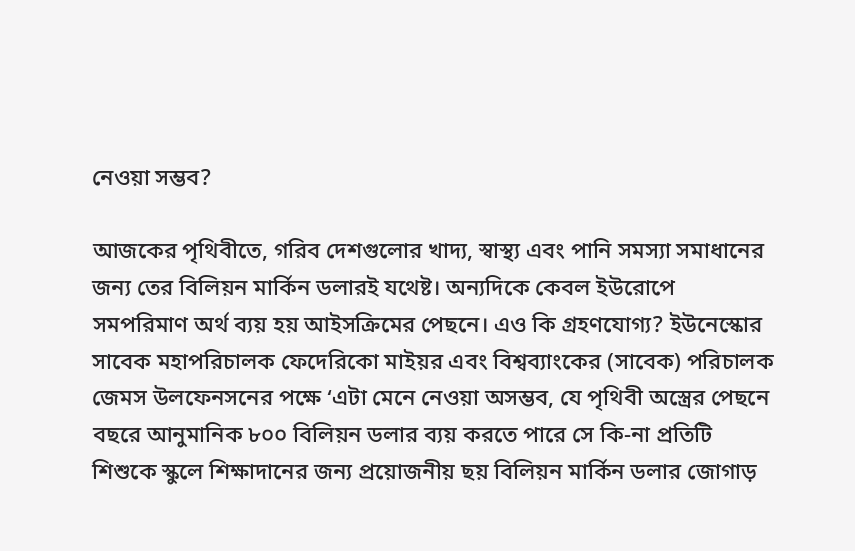নেওয়া সম্ভব?

আজকের পৃথিবীতে, গরিব দেশগুলোর খাদ্য, স্বাস্থ্য এবং পানি সমস্যা সমাধানের জন্য তের বিলিয়ন মার্কিন ডলারই যথেষ্ট। অন্যদিকে কেবল ইউরোপে সমপরিমাণ অর্থ ব্যয় হয় আইসক্রিমের পেছনে। এও কি গ্রহণযোগ্য? ইউনেস্কোর সাবেক মহাপরিচালক ফেদেরিকো মাইয়র এবং বিশ্বব্যাংকের (সাবেক) পরিচালক জেমস উলফেনসনের পক্ষে ‘এটা মেনে নেওয়া অসম্ভব, যে পৃথিবী অস্ত্রের পেছনে বছরে আনুমানিক ৮০০ বিলিয়ন ডলার ব্যয় করতে পারে সে কি-না প্রতিটি শিশুকে স্কুলে শিক্ষাদানের জন্য প্রয়োজনীয় ছয় বিলিয়ন মার্কিন ডলার জোগাড়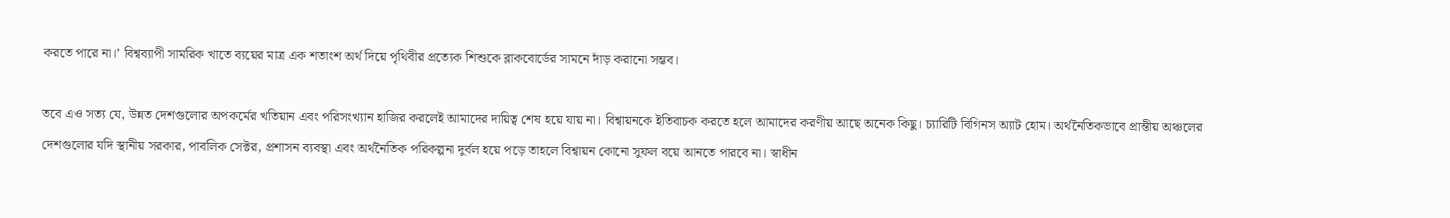করতে পারে না।’ বিশ্বব্যাপী সামরিক খাতে ব্যয়ের মাত্র এক শতাংশ অর্থ দিয়ে পৃথিবীর প্রত্যেক শিশুকে ব্লাকবোর্ডের সামনে দাঁড় করানো সম্ভব।

তবে এও সত্য যে, উন্নত দেশগুলোর অপকর্মের খতিয়ান এবং পরিসংখ্যান হাজির করলেই আমাদের দায়িত্ব শেষ হয়ে যায় না। বিশ্বায়নকে ইতিবাচক করতে হলে আমাদের করণীয় আছে অনেক কিছু। চ্যারিটি বিগিনস অ্যাট হোম। অর্থনৈতিকভাবে প্রান্তীয় অঞ্চলের দেশগুলোর যদি স্থানীয় সরকার, পাবলিক সেক্টর, প্রশাসন ব্যবস্থা এবং অর্থনৈতিক পরিকল্পনা দুর্বল হয়ে পড়ে তাহলে বিশ্বায়ন কোনো সুফল বয়ে আনতে পারবে না। স্বাধীন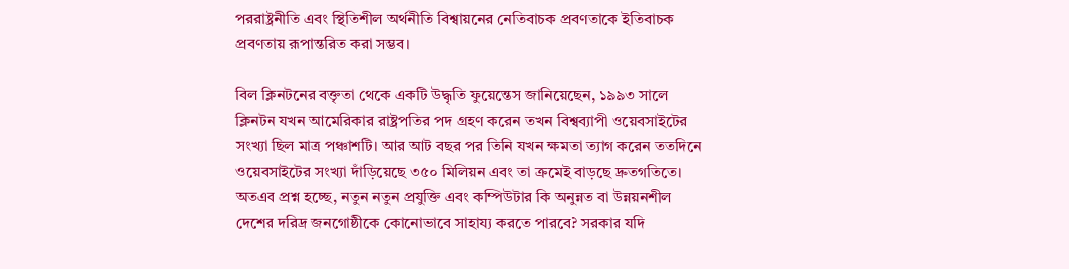পররাষ্ট্রনীতি এবং স্থিতিশীল অর্থনীতি বিশ্বায়নের নেতিবাচক প্রবণতাকে ইতিবাচক প্রবণতায় রূপান্তরিত করা সম্ভব।

বিল ক্লিনটনের বক্তৃতা থেকে একটি উদ্ধৃতি ফুয়েন্তেস জানিয়েছেন, ১৯৯৩ সালে ক্লিনটন যখন আমেরিকার রাষ্ট্রপতির পদ গ্রহণ করেন তখন বিশ্বব্যাপী ওয়েবসাইটের সংখ্যা ছিল মাত্র পঞ্চাশটি। আর আট বছর পর তিনি যখন ক্ষমতা ত্যাগ করেন ততদিনে ওয়েবসাইটের সংখ্যা দাঁড়িয়েছে ৩৫০ মিলিয়ন এবং তা ক্রমেই বাড়ছে দ্রুতগতিতে। অতএব প্রশ্ন হচ্ছে, নতুন নতুন প্রযুক্তি এবং কম্পিউটার কি অনুন্নত বা উন্নয়নশীল দেশের দরিদ্র জনগোষ্ঠীকে কোনোভাবে সাহায্য করতে পারবে? সরকার যদি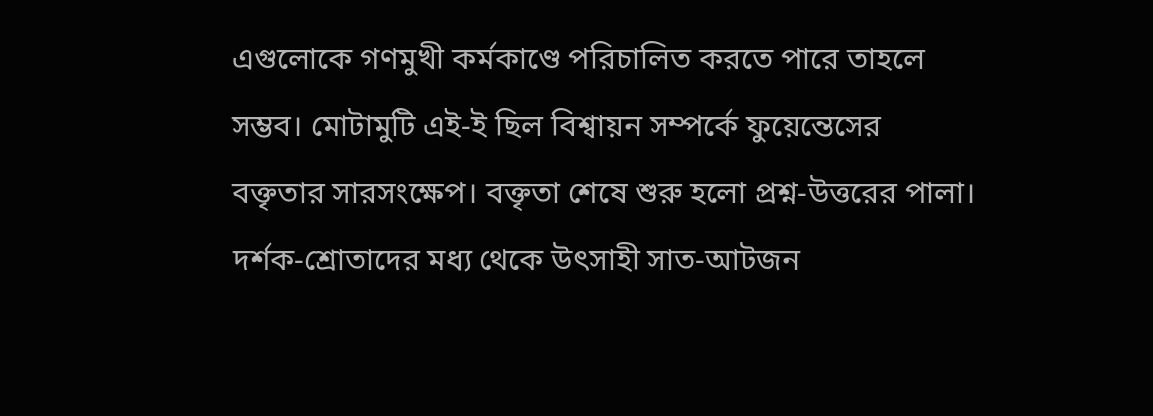এগুলোকে গণমুখী কর্মকাণ্ডে পরিচালিত করতে পারে তাহলে সম্ভব। মোটামুটি এই-ই ছিল বিশ্বায়ন সম্পর্কে ফুয়েন্তেসের বক্তৃতার সারসংক্ষেপ। বক্তৃতা শেষে শুরু হলো প্রশ্ন-উত্তরের পালা। দর্শক-শ্রোতাদের মধ্য থেকে উৎসাহী সাত-আটজন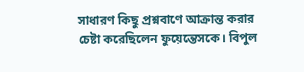সাধারণ কিছু প্রশ্নবাণে আক্রান্ত করার চেষ্টা করেছিলেন ফুয়েন্তেসকে। বিপুল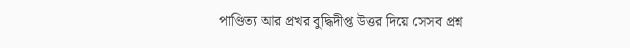পাণ্ডিত্য আর প্রখর বুদ্ধিদীপ্ত উত্তর দিয়ে সেসব প্রশ্ন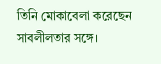তিনি মোকাবেলা করেছেন সাবলীলতার সঙ্গে।